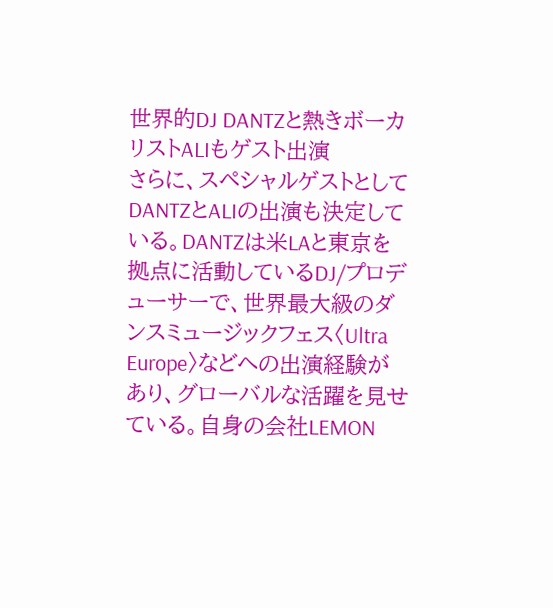世界的DJ DANTZと熱きボーカリストALIもゲスト出演
さらに、スペシャルゲストとしてDANTZとALIの出演も決定している。DANTZは米LAと東京を拠点に活動しているDJ/プロデューサーで、世界最大級のダンスミュージックフェス〈Ultra Europe〉などへの出演経験があり、グローバルな活躍を見せている。自身の会社LEMON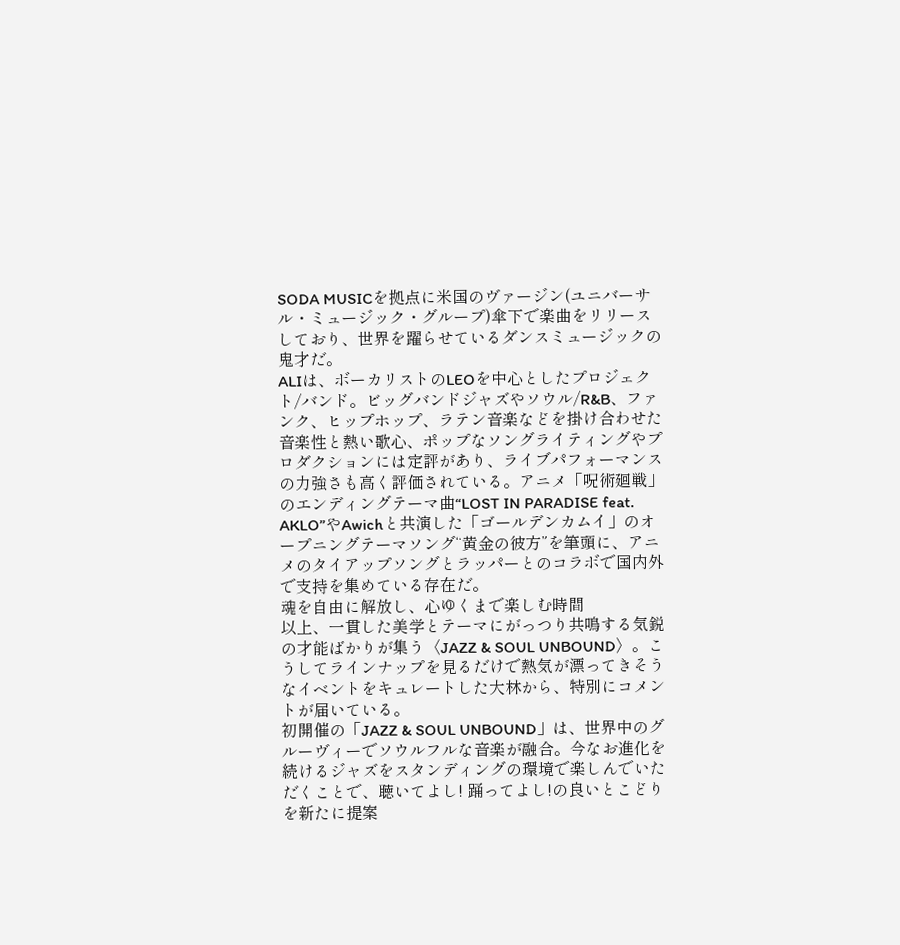SODA MUSICを拠点に米国のヴァージン(ユニバーサル・ミュージック・グループ)傘下で楽曲をリリースしており、世界を躍らせているダンスミュージックの鬼才だ。
ALIは、ボーカリストのLEOを中心としたプロジェクト/バンド。ビッグバンドジャズやソウル/R&B、ファンク、ヒップホップ、ラテン音楽などを掛け合わせた音楽性と熱い歌心、ポップなソングライティングやプロダクションには定評があり、ライブパフォーマンスの力強さも高く評価されている。アニメ「呪術廻戦」のエンディングテーマ曲“LOST IN PARADISE feat. AKLO”やAwichと共演した「ゴールデンカムイ」のオープニングテーマソング“黄金の彼方”を筆頭に、アニメのタイアップソングとラッパーとのコラボで国内外で支持を集めている存在だ。
魂を自由に解放し、心ゆくまで楽しむ時間
以上、一貫した美学とテーマにがっつり共鳴する気鋭の才能ばかりが集う〈JAZZ & SOUL UNBOUND〉。こうしてラインナップを見るだけで熱気が漂ってきそうなイベントをキュレートした大林から、特別にコメントが届いている。
初開催の「JAZZ & SOUL UNBOUND」は、世界中のグルーヴィーでソウルフルな音楽が融合。今なお進化を続けるジャズをスタンディングの環境で楽しんでいただくことで、聴いてよし! 踊ってよし!の良いとこどりを新たに提案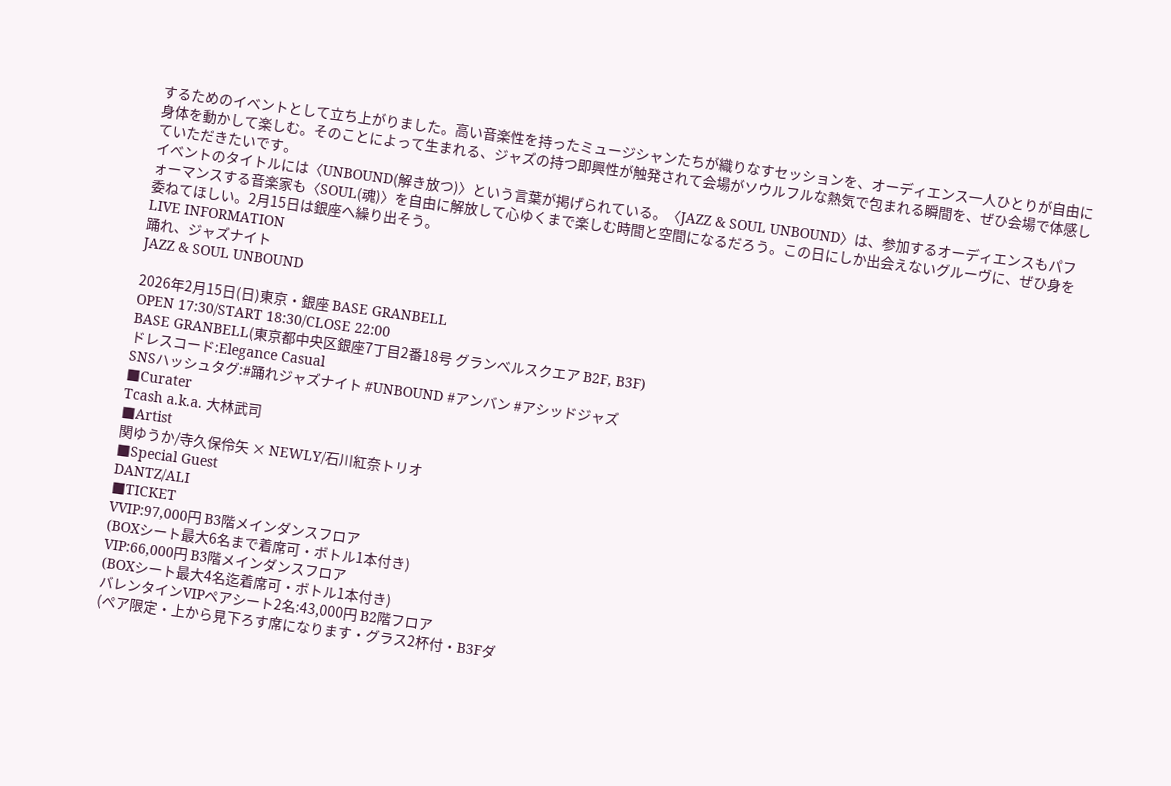するためのイベントとして立ち上がりました。高い音楽性を持ったミュージシャンたちが織りなすセッションを、オーディエンス一人ひとりが自由に身体を動かして楽しむ。そのことによって生まれる、ジャズの持つ即興性が触発されて会場がソウルフルな熱気で包まれる瞬間を、ぜひ会場で体感していただきたいです。
イベントのタイトルには〈UNBOUND(解き放つ)〉という言葉が掲げられている。〈JAZZ & SOUL UNBOUND〉は、参加するオーディエンスもパフォーマンスする音楽家も〈SOUL(魂)〉を自由に解放して心ゆくまで楽しむ時間と空間になるだろう。この日にしか出会えないグルーヴに、ぜひ身を委ねてほしい。2月15日は銀座へ繰り出そう。
LIVE INFORMATION
踊れ、ジャズナイト
JAZZ & SOUL UNBOUND

2026年2月15日(日)東京・銀座 BASE GRANBELL
OPEN 17:30/START 18:30/CLOSE 22:00
BASE GRANBELL(東京都中央区銀座7丁目2番18号 グランベルスクエア B2F, B3F)
ドレスコード:Elegance Casual
SNSハッシュタグ:#踊れジャズナイト #UNBOUND #アンバン #アシッドジャズ
■Curater
Tcash a.k.a. 大林武司
■Artist
関ゆうか/寺久保伶矢 × NEWLY/石川紅奈トリオ
■Special Guest
DANTZ/ALI
■TICKET
VVIP:97,000円 B3階メインダンスフロア
(BOXシート最大6名まで着席可・ボトル1本付き)
VIP:66,000円 B3階メインダンスフロア
(BOXシート最大4名迄着席可・ボトル1本付き)
バレンタインVIPペアシート2名:43,000円 B2階フロア
(ペア限定・上から見下ろす席になります・グラス2杯付・B3Fダ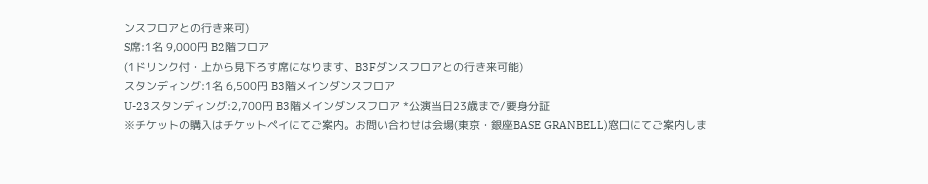ンスフロアとの行き来可)
S席:1名 9,000円 B2階フロア
(1ドリンク付・上から見下ろす席になります、B3Fダンスフロアとの行き来可能)
スタンディング:1名 6,500円 B3階メインダンスフロア
U-23スタンディング:2,700円 B3階メインダンスフロア *公演当日23歳まで/要身分証
※チケットの購入はチケットペイにてご案内。お問い合わせは会場(東京・銀座BASE GRANBELL)窓口にてご案内しま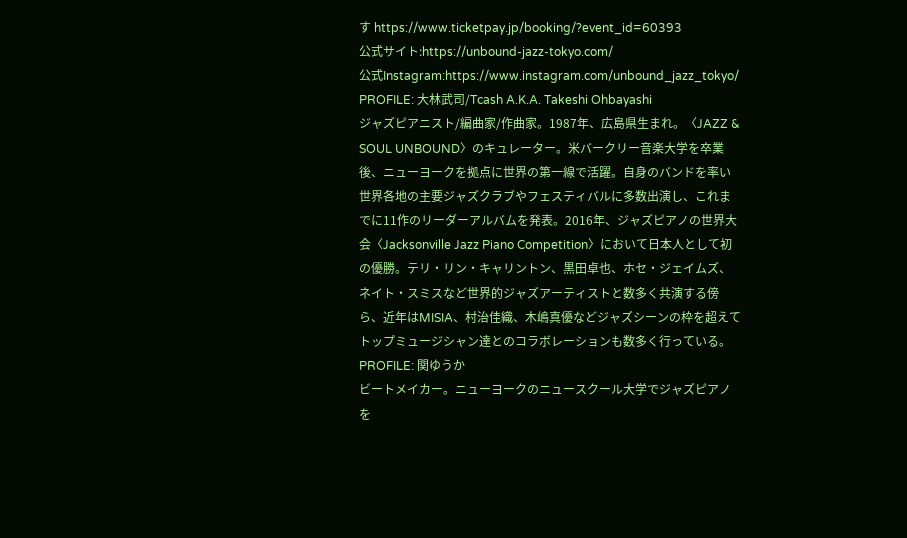す https://www.ticketpay.jp/booking/?event_id=60393
公式サイト:https://unbound-jazz-tokyo.com/
公式Instagram:https://www.instagram.com/unbound_jazz_tokyo/
PROFILE: 大林武司/Tcash A.K.A. Takeshi Ohbayashi
ジャズピアニスト/編曲家/作曲家。1987年、広島県生まれ。〈JAZZ & SOUL UNBOUND〉のキュレーター。米バークリー音楽大学を卒業後、ニューヨークを拠点に世界の第一線で活躍。自身のバンドを率い世界各地の主要ジャズクラブやフェスティバルに多数出演し、これまでに11作のリーダーアルバムを発表。2016年、ジャズピアノの世界大会〈Jacksonville Jazz Piano Competition〉において日本人として初の優勝。テリ・リン・キャリントン、黒田卓也、ホセ・ジェイムズ、ネイト・スミスなど世界的ジャズアーティストと数多く共演する傍ら、近年はMISIA、村治佳織、木嶋真優などジャズシーンの枠を超えてトップミュージシャン達とのコラボレーションも数多く行っている。
PROFILE: 関ゆうか
ビートメイカー。ニューヨークのニュースクール大学でジャズピアノを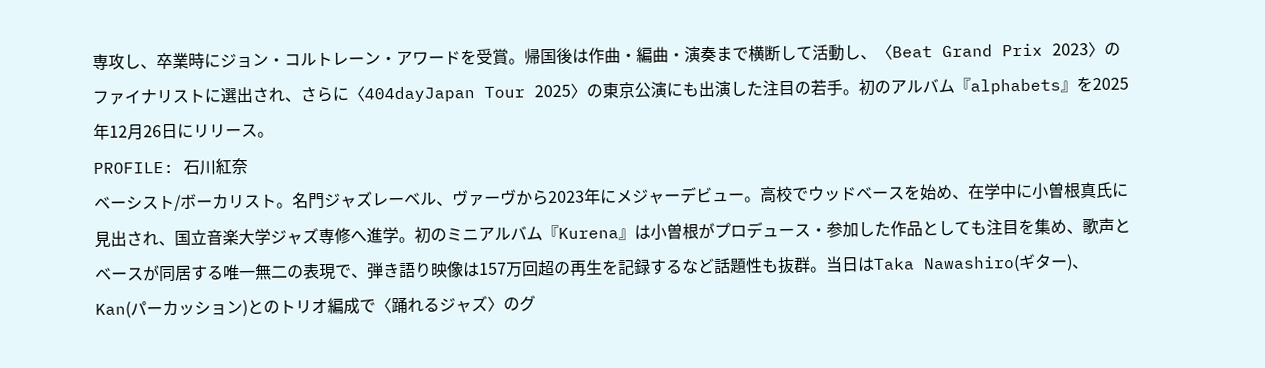専攻し、卒業時にジョン・コルトレーン・アワードを受賞。帰国後は作曲・編曲・演奏まで横断して活動し、〈Beat Grand Prix 2023〉のファイナリストに選出され、さらに〈404dayJapan Tour 2025〉の東京公演にも出演した注目の若手。初のアルバム『alphabets』を2025年12月26日にリリース。
PROFILE: 石川紅奈
ベーシスト/ボーカリスト。名門ジャズレーベル、ヴァーヴから2023年にメジャーデビュー。高校でウッドベースを始め、在学中に小曽根真氏に見出され、国立音楽大学ジャズ専修へ進学。初のミニアルバム『Kurena』は小曽根がプロデュース・参加した作品としても注目を集め、歌声とベースが同居する唯一無二の表現で、弾き語り映像は157万回超の再生を記録するなど話題性も抜群。当日はTaka Nawashiro(ギター)、Kan(パーカッション)とのトリオ編成で〈踊れるジャズ〉のグ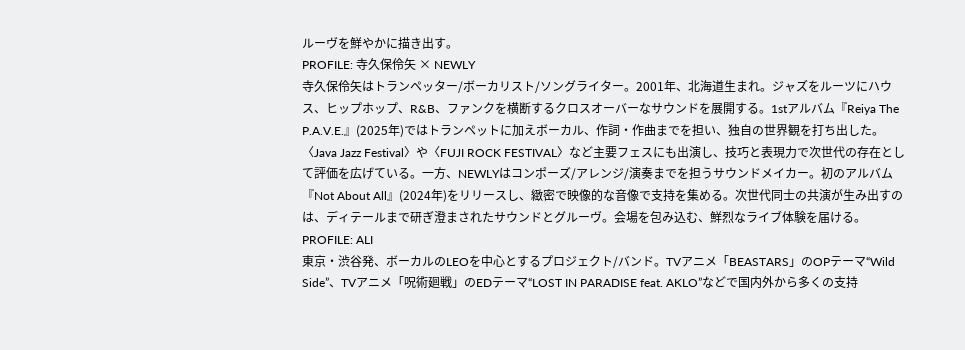ルーヴを鮮やかに描き出す。
PROFILE: 寺久保伶矢 × NEWLY
寺久保伶矢はトランペッター/ボーカリスト/ソングライター。2001年、北海道生まれ。ジャズをルーツにハウス、ヒップホップ、R&B、ファンクを横断するクロスオーバーなサウンドを展開する。1stアルバム『Reiya The P.A.V.E.』(2025年)ではトランペットに加えボーカル、作詞・作曲までを担い、独自の世界観を打ち出した。〈Java Jazz Festival〉や〈FUJI ROCK FESTIVAL〉など主要フェスにも出演し、技巧と表現力で次世代の存在として評価を広げている。一方、NEWLYはコンポーズ/アレンジ/演奏までを担うサウンドメイカー。初のアルバム『Not About All』(2024年)をリリースし、緻密で映像的な音像で支持を集める。次世代同士の共演が生み出すのは、ディテールまで研ぎ澄まされたサウンドとグルーヴ。会場を包み込む、鮮烈なライブ体験を届ける。
PROFILE: ALI
東京・渋谷発、ボーカルのLEOを中心とするプロジェクト/バンド。TVアニメ「BEASTARS」のOPテーマ“Wild Side”、TVアニメ「呪術廻戦」のEDテーマ“LOST IN PARADISE feat. AKLO”などで国内外から多くの支持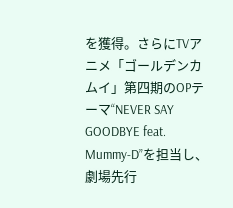を獲得。さらにTVアニメ「ゴールデンカムイ」第四期のOPテーマ“NEVER SAY GOODBYE feat. Mummy-D”を担当し、劇場先行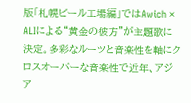版「札幌ビール工場編」ではAwich × ALIによる“黄金の彼方”が主題歌に決定。多彩なルーツと音楽性を軸にクロスオーバーな音楽性で近年、アジア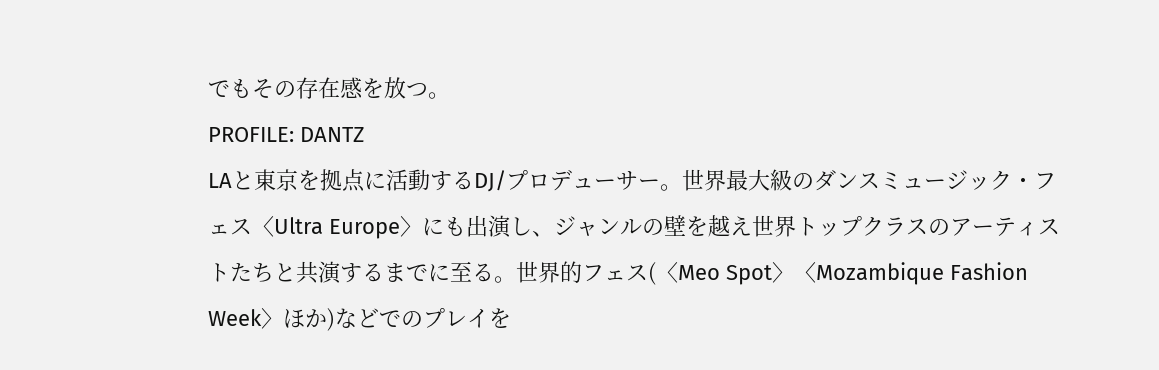でもその存在感を放つ。
PROFILE: DANTZ
LAと東京を拠点に活動するDJ/プロデューサー。世界最大級のダンスミュージック・フェス〈Ultra Europe〉にも出演し、ジャンルの壁を越え世界トップクラスのアーティストたちと共演するまでに至る。世界的フェス(〈Meo Spot〉〈Mozambique Fashion Week〉ほか)などでのプレイを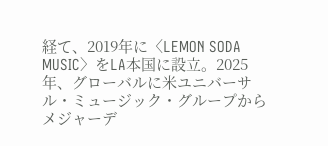経て、2019年に〈LEMON SODA MUSIC〉をLA本国に設立。2025年、グローバルに米ユニバーサル・ミュージック・グループからメジャーデ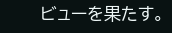ビューを果たす。